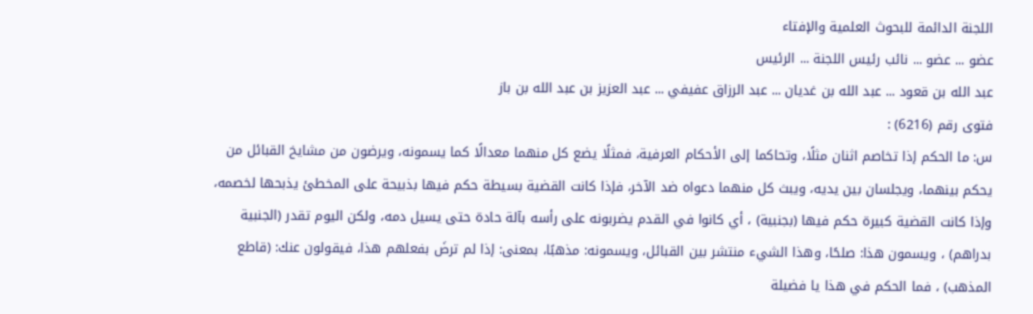اللجنة الدائمة للبحوث العلمية والإفتاء
عضو ... عضو ... نائب رئيس اللجنة ... الرئيس
عبد الله بن قعود ... عبد الله بن غديان ... عبد الرزاق عفيفي ... عبد العزيز بن عبد الله بن باز
فتوى رقم (6216) :
س: ما الحكم إذا تخاصم اثنان مثلًا، وتحاكما إلى الأحكام العرفية، فمثلًا يضع كل منهما معدالًا كما يسمونه، ويرضون من مشايخ القبائل من يحكم بينهما، ويجلسان بين يديه، ويبث كل منهما دعواه ضد الآخر، فإذا كانت القضية بسيطة حكم فيها بذبيحة على المخطئ يذبحها لخصمه، وإذا كانت القضية كبيرة حكم فيها (بجنبية) ، أي كانوا في القدم يضربونه على رأسه بآلة حادة حتى يسيل دمه، ولكن اليوم تقدر (الجنبية بدراهم) ، ويسمون هذا: صلحًا، وهذا الشيء منتشر بين القبائل، ويسمونه: مذهبًا، بمعنى: إذا لم ترضَ بفعلهم هذا، فيقولون عنك: (قاطع المذهب) ، فما الحكم في هذا يا فضيلة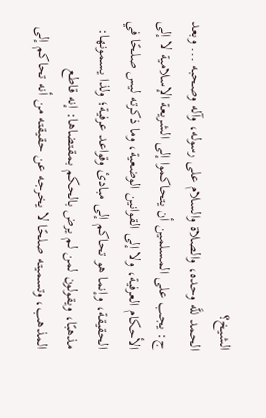الشيخ؟
الحمد للَّه وحده، والصلاة والسلام على رسوله، وآله وصحبه ... وبعد
ج: يجب على المسلمين أن يتحاكموا إلى الشريعة الإسلامية لا إلى الأحكام العرفية، ولا إلى القوانين الوضعية، وما ذكرته ليس صلحًا في الحقيقة، وإنما هو تحاكم إلى مبادئ وقواعد عرفية؛ ولذا يسمونها: مذهبًا، ويقولون لمن لم يرض بالحكم بمقتضاها: إنه قاطع المذهب، وتسميته صلحًا لا يخرجه عن حقيقته من أنه تحاكم إلى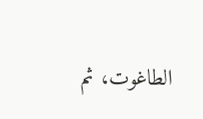الطاغوت، ثم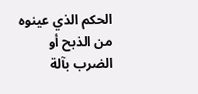الحكم الذي عينوه من الذبح أو الضرب بآلة